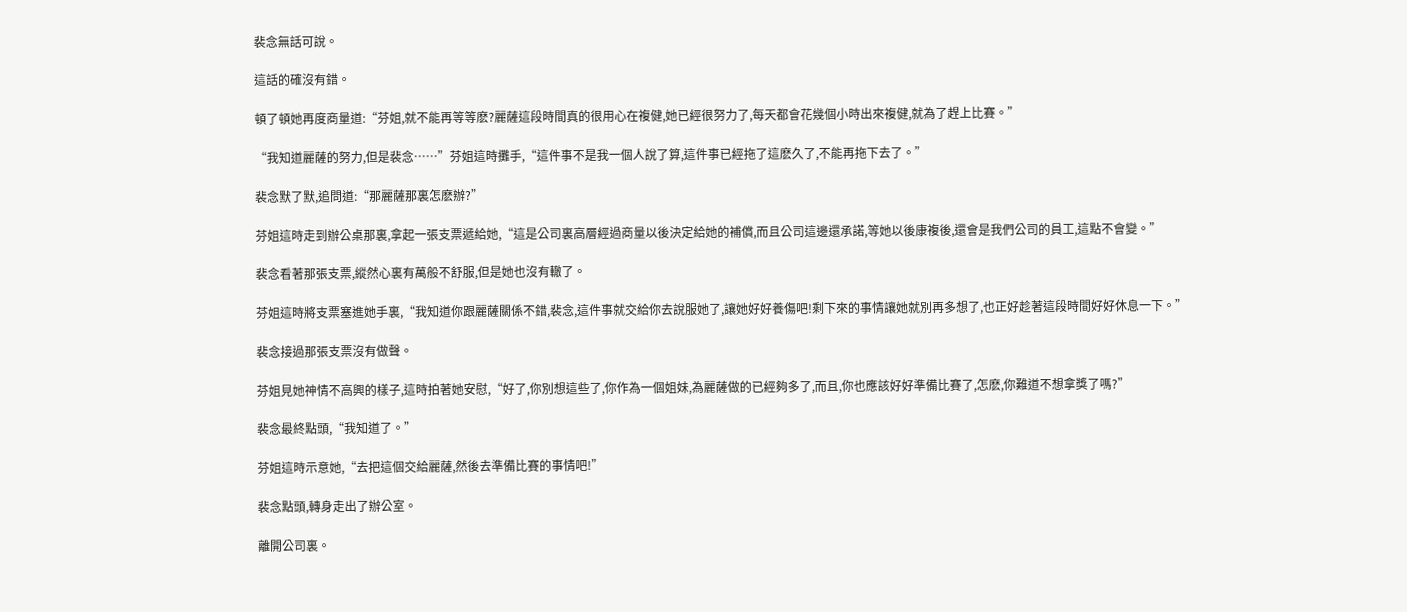裴念無話可說。

這話的確沒有錯。

頓了頓她再度商量道:“芬姐,就不能再等等麽?麗薩這段時間真的很用心在複健,她已經很努力了,每天都會花幾個小時出來複健,就為了趕上比賽。”

“我知道麗薩的努力,但是裴念……”芬姐這時攤手,“這件事不是我一個人說了算,這件事已經拖了這麽久了,不能再拖下去了。”

裴念默了默,追問道:“那麗薩那裏怎麽辦?”

芬姐這時走到辦公桌那裏,拿起一張支票遞給她,“這是公司裏高層經過商量以後決定給她的補償,而且公司這邊還承諾,等她以後康複後,還會是我們公司的員工,這點不會變。”

裴念看著那張支票,縱然心裏有萬般不舒服,但是她也沒有轍了。

芬姐這時將支票塞進她手裏,“我知道你跟麗薩關係不錯,裴念,這件事就交給你去說服她了,讓她好好養傷吧!剩下來的事情讓她就別再多想了,也正好趁著這段時間好好休息一下。”

裴念接過那張支票沒有做聲。

芬姐見她神情不高興的樣子,這時拍著她安慰,“好了,你別想這些了,你作為一個姐妹,為麗薩做的已經夠多了,而且,你也應該好好準備比賽了,怎麽,你難道不想拿獎了嗎?”

裴念最終點頭,“我知道了。”

芬姐這時示意她,“去把這個交給麗薩,然後去準備比賽的事情吧!”

裴念點頭,轉身走出了辦公室。

離開公司裏。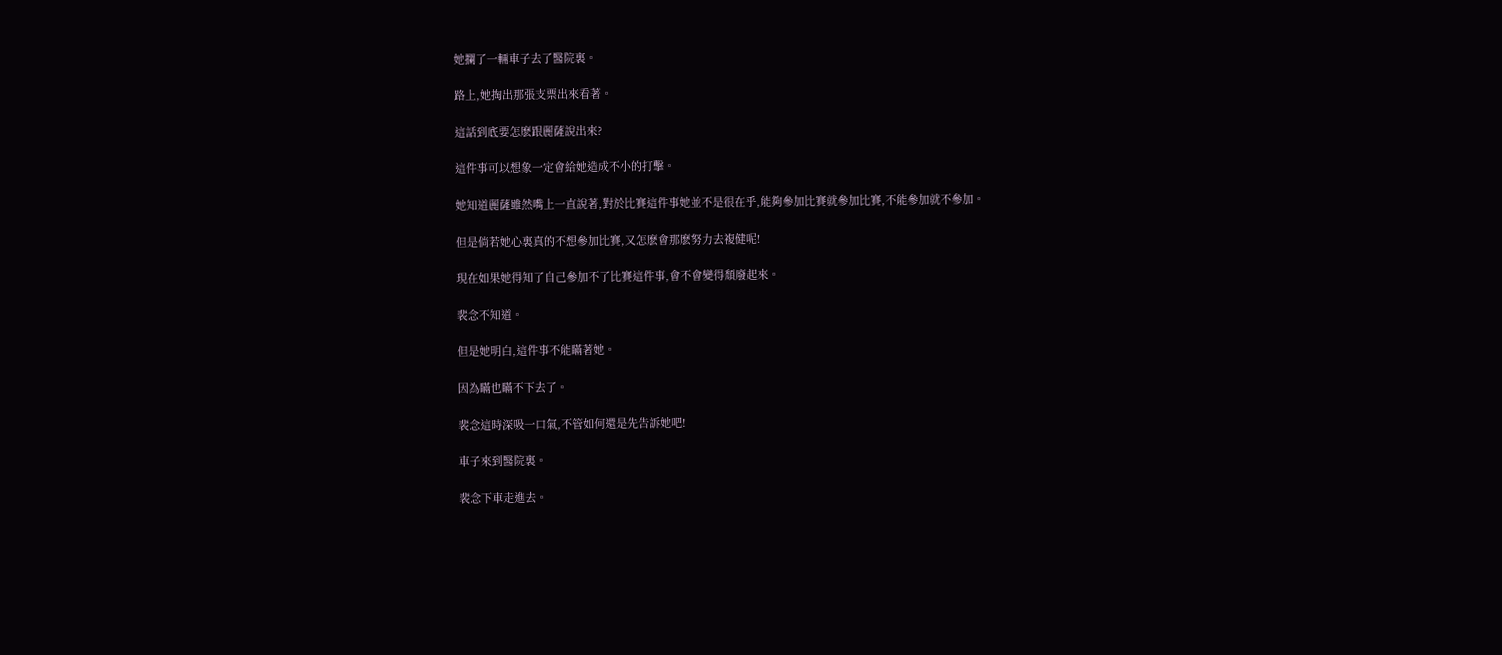她攔了一輛車子去了醫院裏。

路上,她掏出那張支票出來看著。

這話到底要怎麽跟麗薩說出來?

這件事可以想象一定會給她造成不小的打擊。

她知道麗薩雖然嘴上一直說著,對於比賽這件事她並不是很在乎,能夠參加比賽就參加比賽,不能參加就不參加。

但是倘若她心裏真的不想參加比賽,又怎麽會那麽努力去複健呢!

現在如果她得知了自己參加不了比賽這件事,會不會變得頹廢起來。

裴念不知道。

但是她明白,這件事不能瞞著她。

因為瞞也瞞不下去了。

裴念這時深吸一口氣,不管如何還是先告訴她吧!

車子來到醫院裏。

裴念下車走進去。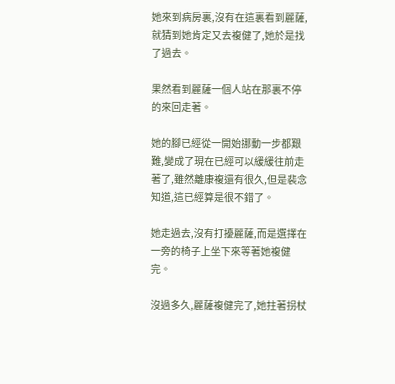她來到病房裏,沒有在這裏看到麗薩,就猜到她肯定又去複健了,她於是找了過去。

果然看到麗薩一個人站在那裏不停的來回走著。

她的腳已經從一開始挪動一步都艱難,變成了現在已經可以緩緩往前走著了,雖然離康複還有很久,但是裴念知道,這已經算是很不錯了。

她走過去,沒有打擾麗薩,而是選擇在一旁的椅子上坐下來等著她複健完。

沒過多久,麗薩複健完了,她拄著拐杖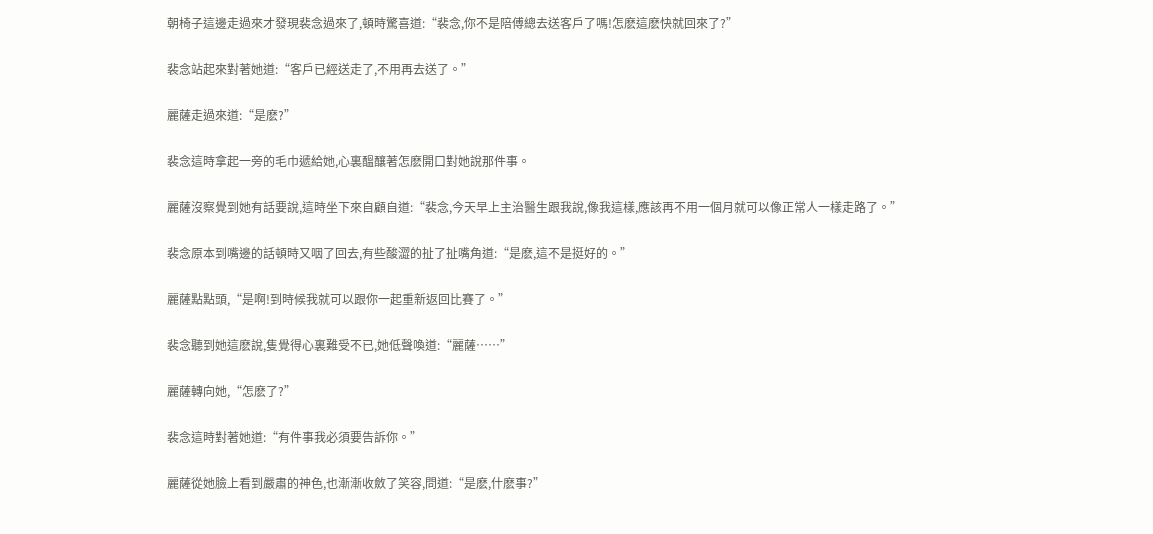朝椅子這邊走過來才發現裴念過來了,頓時驚喜道:“裴念,你不是陪傅總去送客戶了嗎!怎麽這麽快就回來了?”

裴念站起來對著她道:“客戶已經送走了,不用再去送了。”

麗薩走過來道:“是麽?”

裴念這時拿起一旁的毛巾遞給她,心裏醞釀著怎麽開口對她說那件事。

麗薩沒察覺到她有話要說,這時坐下來自顧自道:“裴念,今天早上主治醫生跟我說,像我這樣,應該再不用一個月就可以像正常人一樣走路了。”

裴念原本到嘴邊的話頓時又咽了回去,有些酸澀的扯了扯嘴角道:“是麽,這不是挺好的。”

麗薩點點頭,“是啊!到時候我就可以跟你一起重新返回比賽了。”

裴念聽到她這麽說,隻覺得心裏難受不已,她低聲喚道:“麗薩……”

麗薩轉向她,“怎麽了?”

裴念這時對著她道:“有件事我必須要告訴你。”

麗薩從她臉上看到嚴肅的神色,也漸漸收斂了笑容,問道:“是麽,什麽事?”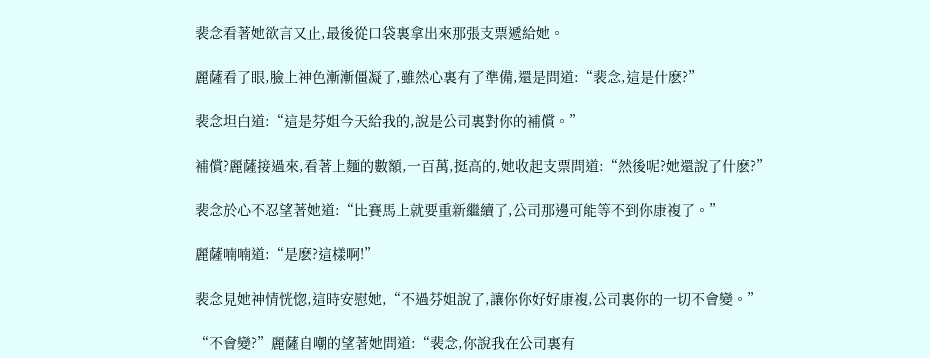裴念看著她欲言又止,最後從口袋裏拿出來那張支票遞給她。

麗薩看了眼,臉上神色漸漸僵凝了,雖然心裏有了準備,還是問道:“裴念,這是什麽?”

裴念坦白道:“這是芬姐今天給我的,說是公司裏對你的補償。”

補償?麗薩接過來,看著上麵的數額,一百萬,挺高的,她收起支票問道:“然後呢?她還說了什麽?”

裴念於心不忍望著她道:“比賽馬上就要重新繼續了,公司那邊可能等不到你康複了。”

麗薩喃喃道:“是麽?這樣啊!”

裴念見她神情恍惚,這時安慰她,“不過芬姐說了,讓你你好好康複,公司裏你的一切不會變。”

“不會變?”麗薩自嘲的望著她問道:“裴念,你說我在公司裏有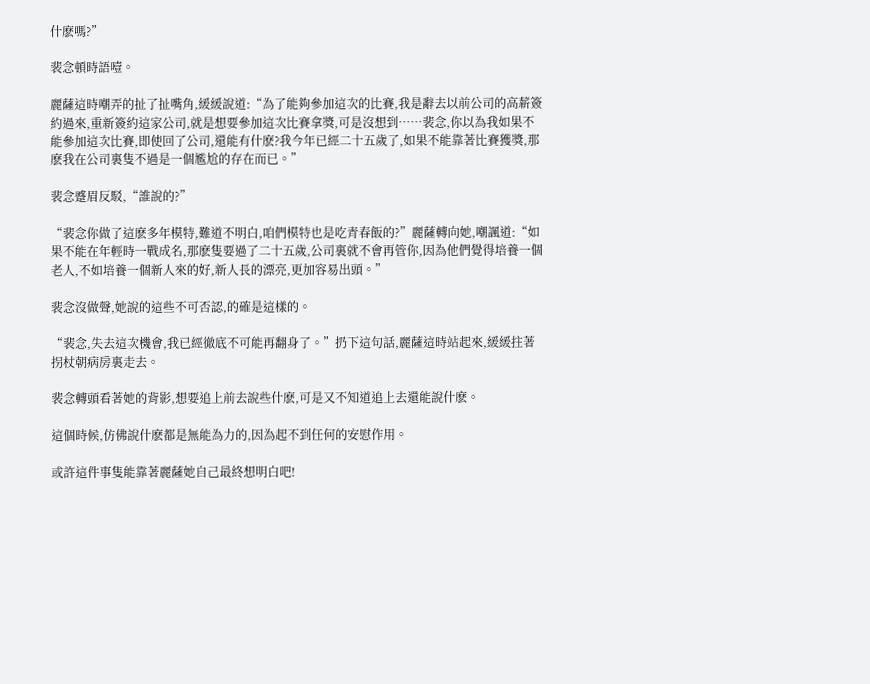什麽嗎?”

裴念頓時語噎。

麗薩這時嘲弄的扯了扯嘴角,緩緩說道:“為了能夠參加這次的比賽,我是辭去以前公司的高薪簽約過來,重新簽約這家公司,就是想要參加這次比賽拿獎,可是沒想到……裴念,你以為我如果不能參加這次比賽,即使回了公司,還能有什麽?我今年已經二十五歲了,如果不能靠著比賽獲獎,那麽我在公司裏隻不過是一個尷尬的存在而已。”

裴念蹙眉反駁,“誰說的?”

“裴念你做了這麽多年模特,難道不明白,咱們模特也是吃青春飯的?”麗薩轉向她,嘲諷道:“如果不能在年輕時一戰成名,那麽隻要過了二十五歲,公司裏就不會再管你,因為他們覺得培養一個老人,不如培養一個新人來的好,新人長的漂亮,更加容易出頭。”

裴念沒做聲,她說的這些不可否認,的確是這樣的。

“裴念,失去這次機會,我已經徹底不可能再翻身了。”扔下這句話,麗薩這時站起來,緩緩拄著拐杖朝病房裏走去。

裴念轉頭看著她的背影,想要追上前去說些什麽,可是又不知道追上去還能說什麽。

這個時候,仿佛說什麽都是無能為力的,因為起不到任何的安慰作用。

或許這件事隻能靠著麗薩她自己最終想明白吧!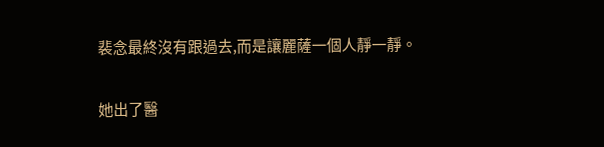裴念最終沒有跟過去,而是讓麗薩一個人靜一靜。

她出了醫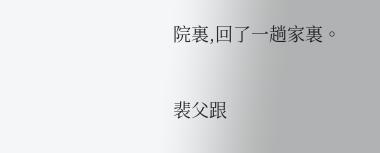院裏,回了一趟家裏。

裴父跟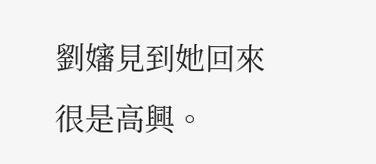劉嬸見到她回來很是高興。